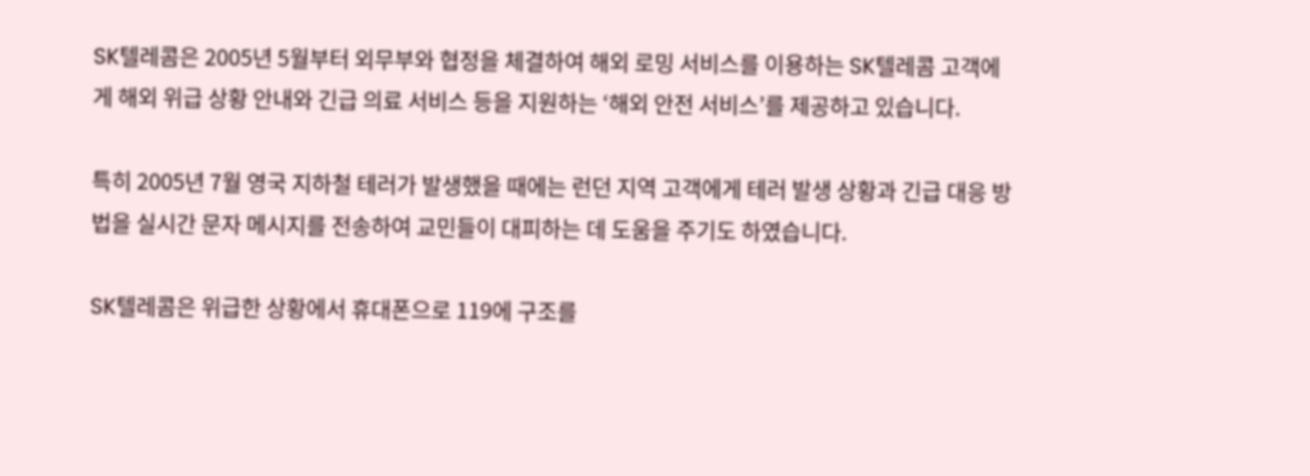SK텔레콤은 2005년 5월부터 외무부와 협정을 체결하여 해외 로밍 서비스를 이용하는 SK텔레콤 고객에게 해외 위급 상황 안내와 긴급 의료 서비스 등을 지원하는 ‘해외 안전 서비스’를 제공하고 있습니다.

특히 2005년 7월 영국 지하철 테러가 발생했을 때에는 런던 지역 고객에게 테러 발생 상황과 긴급 대응 방법을 실시간 문자 메시지를 전송하여 교민들이 대피하는 데 도움을 주기도 하였습니다.

SK텔레콤은 위급한 상황에서 휴대폰으로 119에 구조를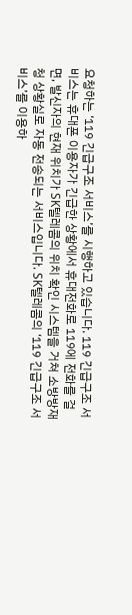요청하는 ‘119 긴급구조 서비스’를 시행하고 있습니다. 119 긴급구조 서비스는 휴대폰 이용자가 긴급한 상황에서 휴대전화로 119에 전화를 걸면, 발신자의 현재 위치가 SK텔레콤의 위치 확인 시스템을 거쳐 소방방재청 상황실로 자동 전송되는 서비스입니다. SK텔레콤의 ‘119 긴급구조 서비스’를 이용하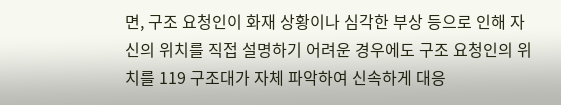면, 구조 요청인이 화재 상황이나 심각한 부상 등으로 인해 자신의 위치를 직접 설명하기 어려운 경우에도 구조 요청인의 위치를 119 구조대가 자체 파악하여 신속하게 대응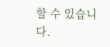할 수 있습니다.